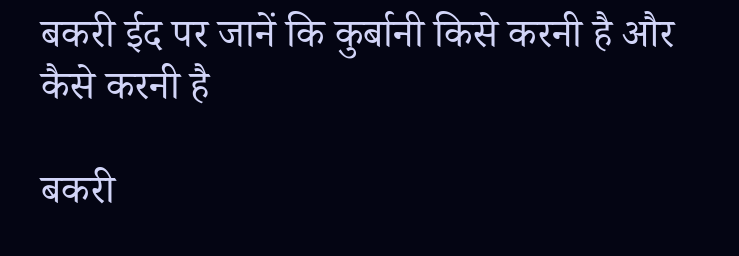बकरी ईद पर जानें कि कुर्बानी किसे करनी है और कैसे करनी है

बकरी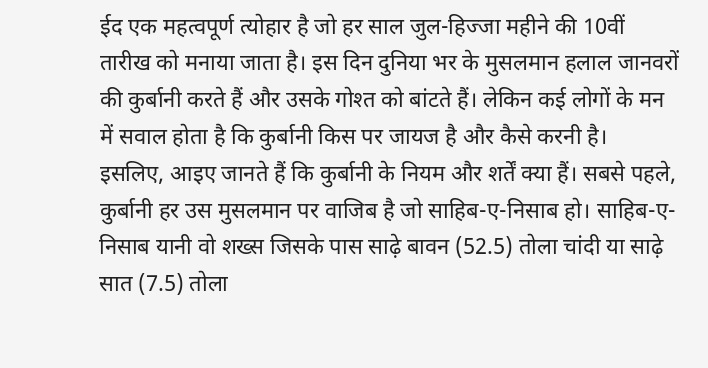ईद एक महत्वपूर्ण त्योहार है जो हर साल जुल-हिज्जा महीने की 10वीं तारीख को मनाया जाता है। इस दिन दुनिया भर के मुसलमान हलाल जानवरों की कुर्बानी करते हैं और उसके गोश्त को बांटते हैं। लेकिन कई लोगों के मन में सवाल होता है कि कुर्बानी किस पर जायज है और कैसे करनी है।
इसलिए, आइए जानते हैं कि कुर्बानी के नियम और शर्तें क्या हैं। सबसे पहले, कुर्बानी हर उस मुसलमान पर वाजिब है जो साहिब-ए-निसाब हो। साहिब-ए-निसाब यानी वो शख्स जिसके पास साढ़े बावन (52.5) तोला चांदी या साढ़े सात (7.5) तोला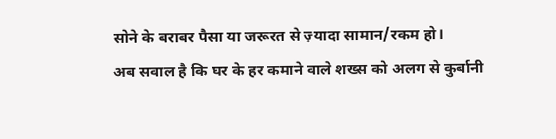सोने के बराबर पैसा या जरूरत से ज़्यादा सामान/रकम हो।
अब सवाल है कि घर के हर कमाने वाले शख्स को अलग से कुर्बानी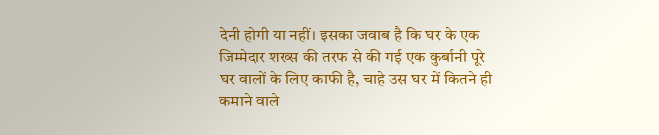देनी होगी या नहीं। इसका जवाब है कि घर के एक जिम्मेदार शख्स की तरफ से की गई एक कुर्बानी पूरे घर वालों के लिए काफी है, चाहे उस घर में कितने ही कमाने वाले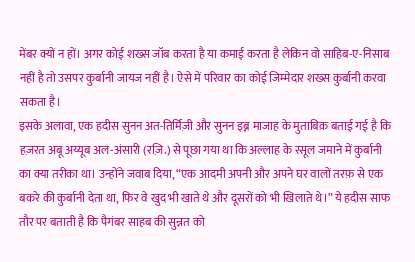मेंबर क्यों न हों। अगर कोई शख्स जॉब करता है या कमाई करता है लेकिन वो साहिब-ए-निसाब नहीं है तो उसपर कुर्बानी जायज नहीं है। ऐसे में परिवार का कोई जिम्मेदार शख्स कुर्बानी करवा सकता है।
इसके अलावा, एक हदीस सुनन अत-तिर्मिज़ी और सुनन इब्न माजाह के मुताबिक़ बताई गई है कि हज़रत अबू अय्यूब अल-अंसारी (रज़ि.) से पूछा गया था कि अल्लाह के रसूल जमाने में कुर्बानी का क्या तरीका था। उन्होंने जवाब दिया, “एक आदमी अपनी और अपने घर वालों तरफ़ से एक बकरे की कुर्बानी देता था, फिर वे खुद भी खाते थे और दूसरों को भी खिलाते थे।” ये हदीस साफ तौर पर बताती है कि पैगंबर साहब की सुन्नत को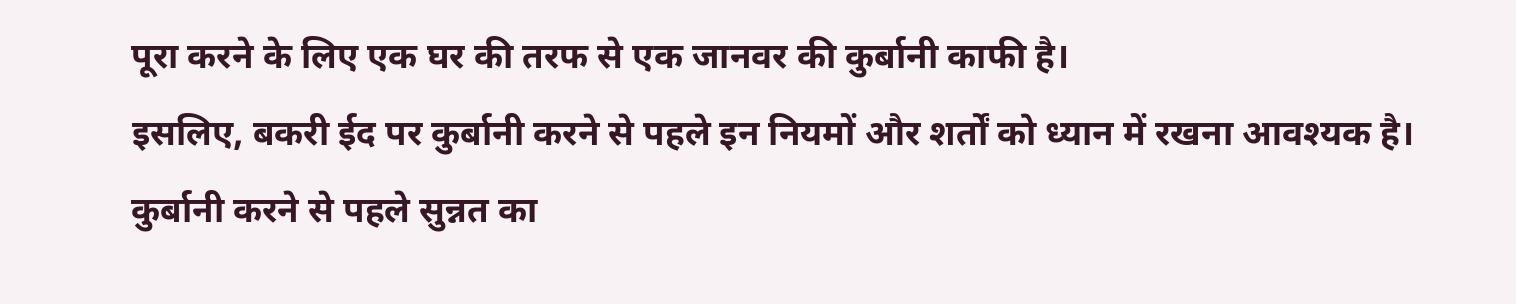पूरा करने के लिए एक घर की तरफ से एक जानवर की कुर्बानी काफी है।
इसलिए, बकरी ईद पर कुर्बानी करने से पहले इन नियमों और शर्तों को ध्यान में रखना आवश्यक है। कुर्बानी करने से पहले सुन्नत का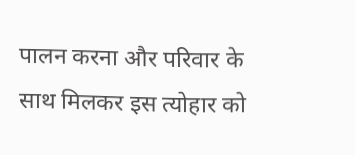पालन करना और परिवार के साथ मिलकर इस त्योहार को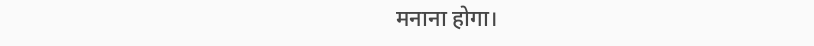मनाना होगा।